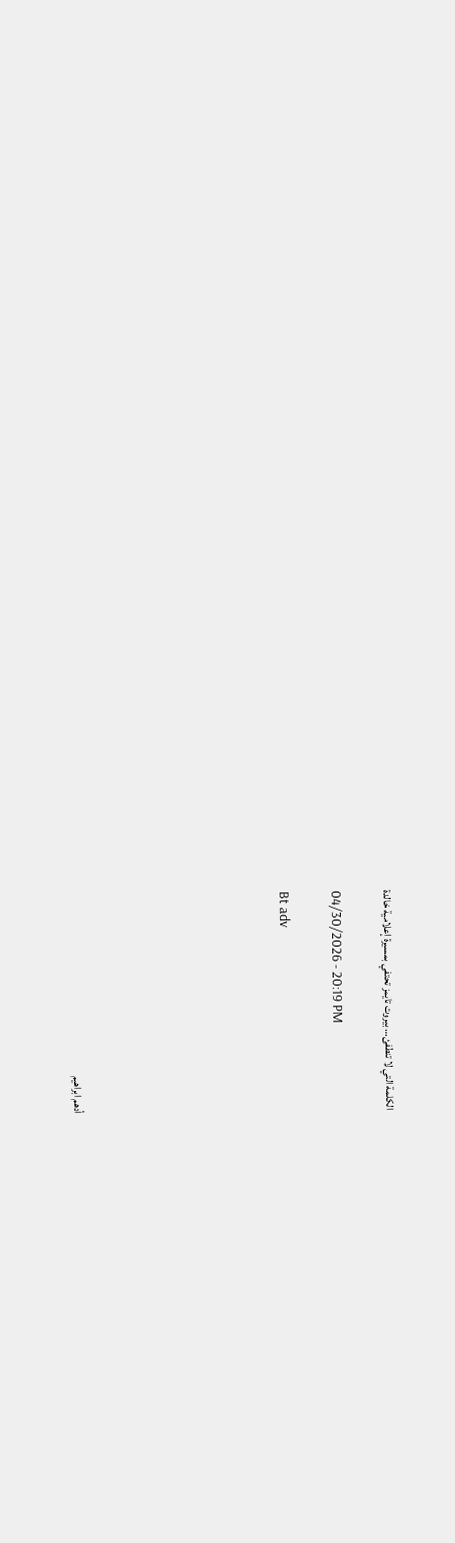الكلمة التي لا تنطفئ… بيروت تايمز تحتفي بمسيرة إعلامية خالدة

04/30/2026 - 20:19 PM

Bt adv







أدهم ابراهيم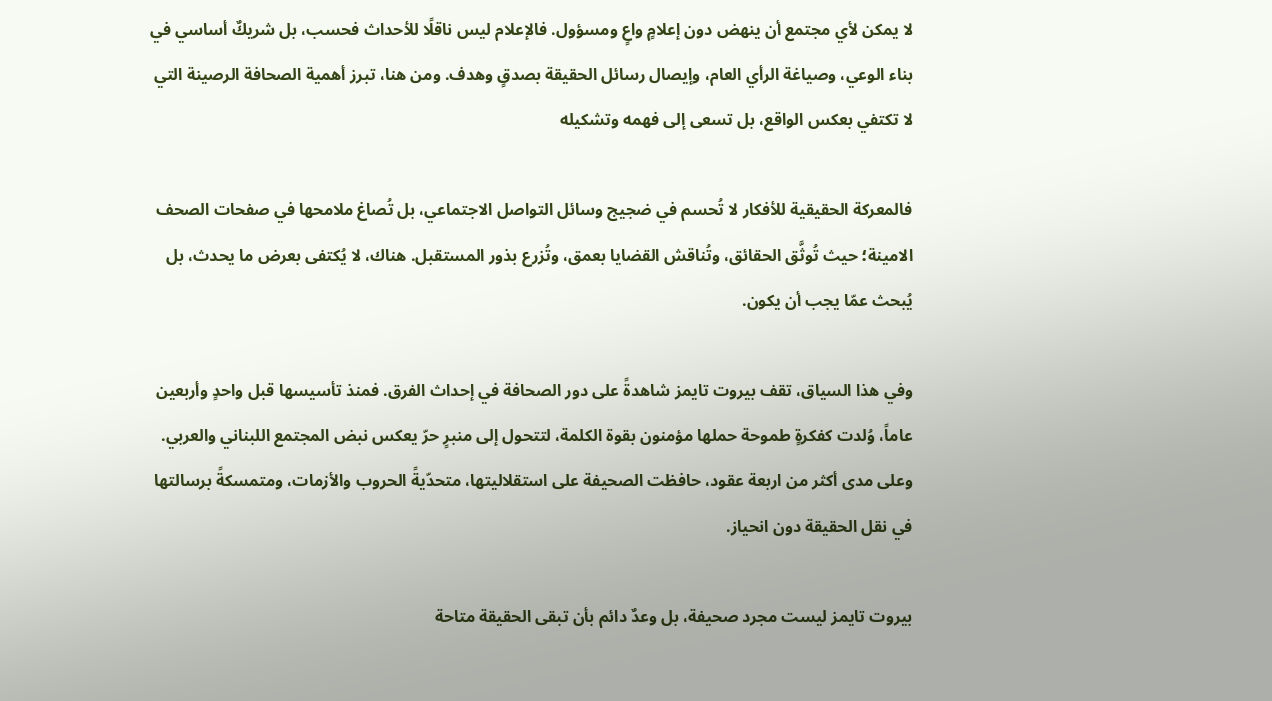لا يمكن لأي مجتمع أن ينهض دون إعلامٍ واعٍ ومسؤول. فالإعلام ليس ناقلًا للأحداث فحسب، بل شريكٌ أساسي في بناء الوعي، وصياغة الرأي العام، وإيصال رسائل الحقيقة بصدقٍ وهدف. ومن هنا، تبرز أهمية الصحافة الرصينة التي لا تكتفي بعكس الواقع، بل تسعى إلى فهمه وتشكيله

فالمعركة الحقيقية للأفكار لا تُحسم في ضجيج وسائل التواصل الاجتماعي، بل تُصاغ ملامحها في صفحات الصحف الامينة؛ حيث تُوثَّق الحقائق، وتُناقش القضايا بعمق، وتُزرع بذور المستقبل. هناك، لا يُكتفى بعرض ما يحدث، بل يُبحث عمّا يجب أن يكون.

وفي هذا السياق، تقف بيروت تايمز شاهدةً على دور الصحافة في إحداث الفرق. فمنذ تأسيسها قبل واحدٍ وأربعين عاماً، وُلدت كفكرةٍ طموحة حملها مؤمنون بقوة الكلمة، لتتحول إلى منبرٍ حرّ يعكس نبض المجتمع اللبناني والعربي. وعلى مدى أكثر من اربعة عقود، حافظت الصحيفة على استقلاليتها، متحدّيةً الحروب والأزمات، ومتمسكةً برسالتها في نقل الحقيقة دون انحياز.

بيروت تايمز ليست مجرد صحيفة، بل وعدٌ دائم بأن تبقى الحقيقة متاحة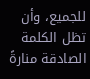للجميع، وأن تظل الكلمة الصادقة منارةً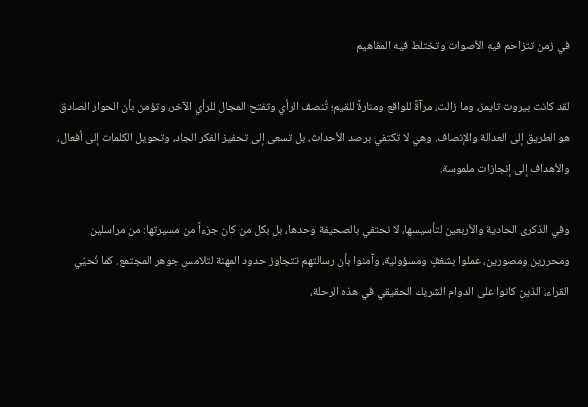في زمن تتزاحم فيه الأصوات وتختلط فيه المفاهيم

لقد كانت بيروت تايمز، وما زالت، مرآةً للواقع ومنارةً للقيم؛ تُنصف الرأي وتفتح المجال للرأي الآخر، وتؤمن بأن الحوار الصادق هو الطريق إلى العدالة والإنصاف. وهي لا تكتفي برصد الأحداث، بل تسعى إلى تحفيز الفكر الجاد، وتحويل الكلمات إلى أفعال، والأهداف إلى إنجازات ملموسة.

وفي الذكرى الحادية والأربعين لتأسيسها، لا نحتفي بالصحيفة وحدها، بل بكل من كان جزءاً من مسيرتها: من مراسلين ومحررين ومصورين، عملوا بشغفٍ ومسؤولية، وآمنوا بأن رسالتهم تتجاوز حدود المهنة لتلامس جوهر المجتمع. كما نُحيّي القراء، الذين كانوا على الدوام الشريك الحقيقي في هذه الرحلة،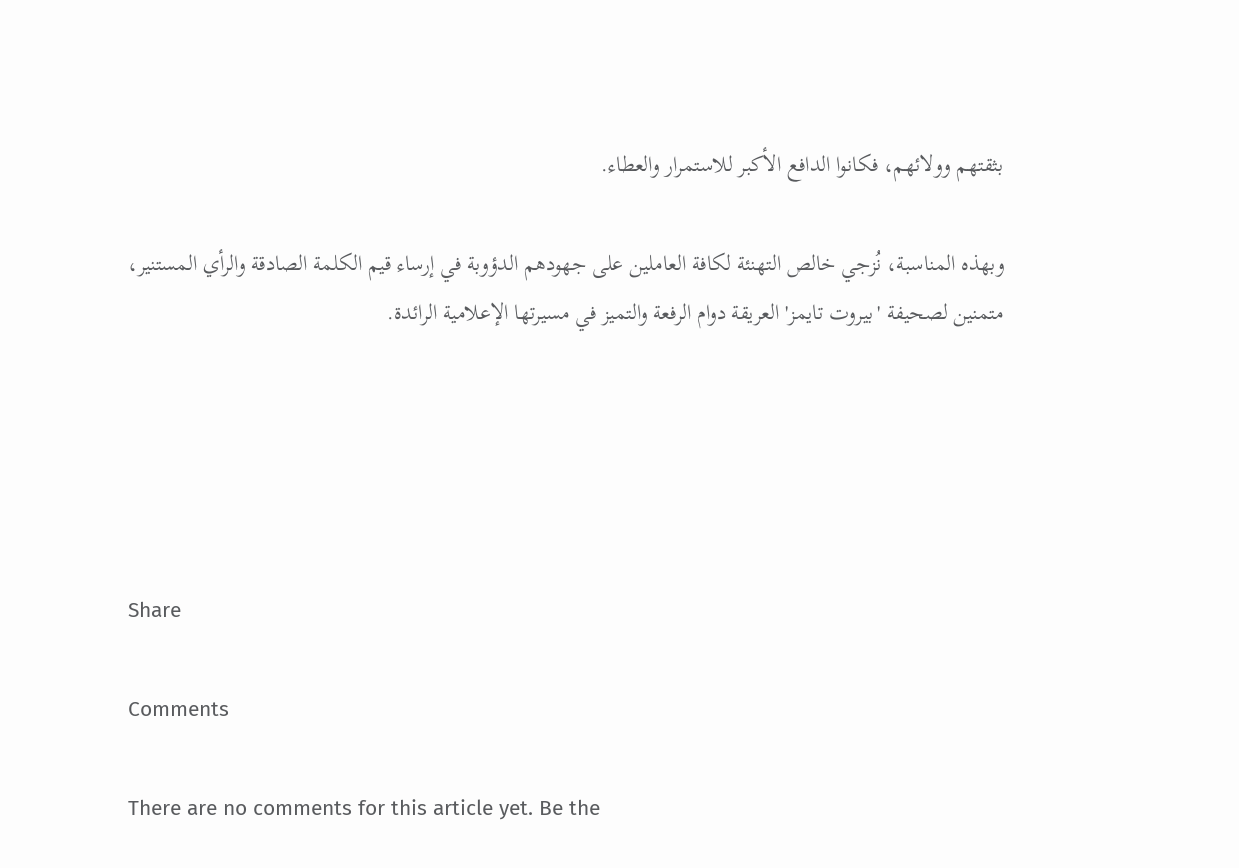بثقتهم وولائهم، فكانوا الدافع الأكبر للاستمرار والعطاء.

وبهذه المناسبة، نُزجي خالص التهنئة لكافة العاملين على جهودهم الدؤوبة في إرساء قيم الكلمة الصادقة والرأي المستنير، متمنين لصحيفة 'بيروت تايمز' العريقة دوام الرفعة والتميز في مسيرتها الإعلامية الرائدة.





Share

Comments

There are no comments for this article yet. Be the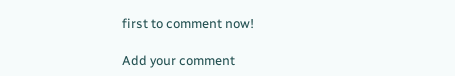first to comment now!

Add your comment